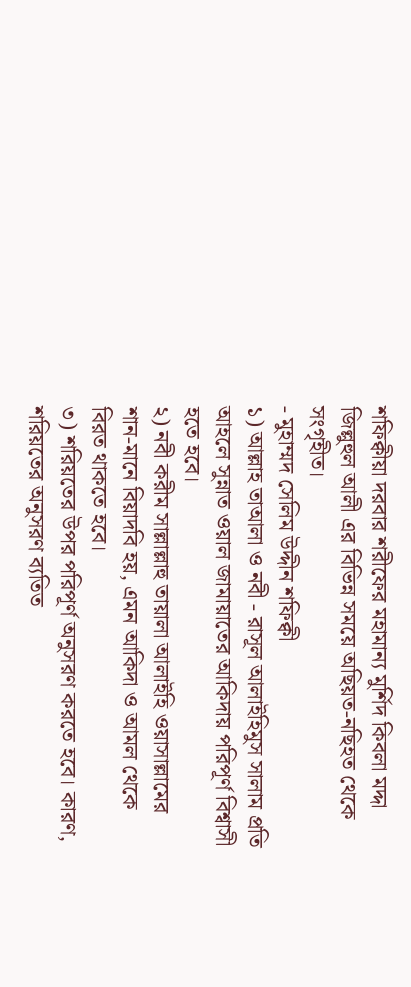শফিক্বীয়া দরবার শরীফের মহামান্য মুর্শিদ কিবলা মদ্দা জিল্লুহুল আলী এর বিভিন্ন সময়ে অছিয়ত-নছিহত থেকে সংগৃহীত।
- মুহাম্মদ সেলিম উদ্দীন শফিক্বী
১) আল্লাহ তাআলা ও নবী - রাসূল আলাইহিমুস সালাম প্রতি আহলে সুন্নাত ওয়াল জামায়াতের আকিদায় পরিপূর্ণ বিশ্বাসী হতে হবে।
২) নবী করীম সাল্লাল্লাহু তায়ালা আলাইহি ওয়াসাল্লামের শান-মানে বিয়াদবি হয়, এমন আকিদা ও আমল থেকে বিরত থাকতে হবে।
৩) শরিয়তের উপর পরিপূর্ণ অনুসরণ করতে হবে। কারণ, শরিয়তের অনুসরণ ব্যতিত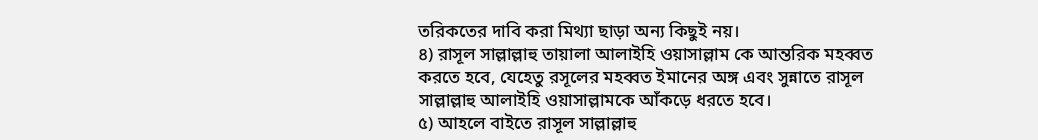তরিকতের দাবি করা মিথ্যা ছাড়া অন্য কিছুই নয়।
৪) রাসূল সাল্লাল্লাহু তায়ালা আলাইহি ওয়াসাল্লাম কে আন্তরিক মহব্বত করতে হবে, যেহেতু রসূলের মহব্বত ইমানের অঙ্গ এবং সুন্নাতে রাসূল সাল্লাল্লাহু আলাইহি ওয়াসাল্লামকে আঁকড়ে ধরতে হবে।
৫) আহলে বাইতে রাসূল সাল্লাল্লাহু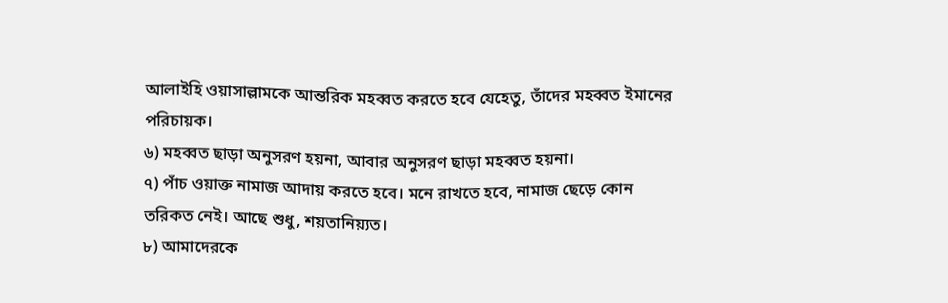আলাইহি ওয়াসাল্লামকে আন্তরিক মহব্বত করতে হবে যেহেতু, তাঁদের মহব্বত ইমানের পরিচায়ক।
৬) মহব্বত ছাড়া অনুসরণ হয়না, আবার অনুসরণ ছাড়া মহব্বত হয়না।
৭) পাঁচ ওয়াক্ত নামাজ আদায় করতে হবে। মনে রাখতে হবে, নামাজ ছেড়ে কোন তরিকত নেই। আছে শুধু, শয়তানিয়্যত।
৮) আমাদেরকে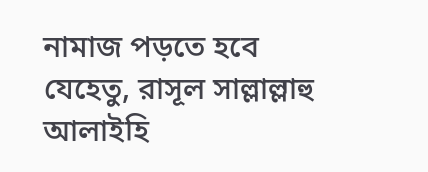নামাজ পড়তে হবে যেহেতু, রাসূল সাল্লাল্লাহু আলাইহি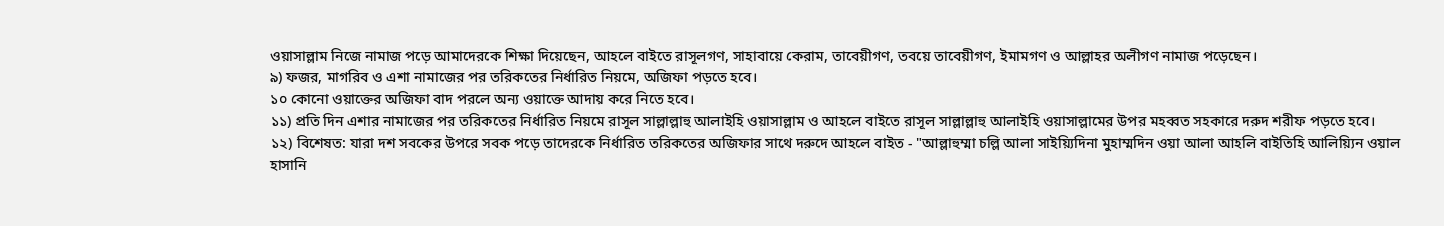ওয়াসাল্লাম নিজে নামাজ পড়ে আমাদেরকে শিক্ষা দিয়েছেন, আহলে বাইতে রাসূলগণ, সাহাবায়ে কেরাম, তাবেয়ীগণ, তবয়ে তাবেয়ীগণ, ইমামগণ ও আল্লাহর অলীগণ নামাজ পড়েছেন।
৯) ফজর, মাগরিব ও এশা নামাজের পর তরিকতের নির্ধারিত নিয়মে, অজিফা পড়তে হবে।
১০ কোনো ওয়াক্তের অজিফা বাদ পরলে অন্য ওয়াক্তে আদায় করে নিতে হবে।
১১) প্রতি দিন এশার নামাজের পর তরিকতের নির্ধারিত নিয়মে রাসূল সাল্লাল্লাহু আলাইহি ওয়াসাল্লাম ও আহলে বাইতে রাসূল সাল্লাল্লাহু আলাইহি ওয়াসাল্লামের উপর মহব্বত সহকারে দরুদ শরীফ পড়তে হবে।
১২) বিশেষত: যারা দশ সবকের উপরে সবক পড়ে তাদেরকে নির্ধারিত তরিকতের অজিফার সাথে দরুদে আহলে বাইত - "আল্লাহুম্মা চল্লি আলা সাইয়্যিদিনা মুহাম্মদিন ওয়া আলা আহলি বাইতিহি আলিয়্যিন ওয়াল হাসানি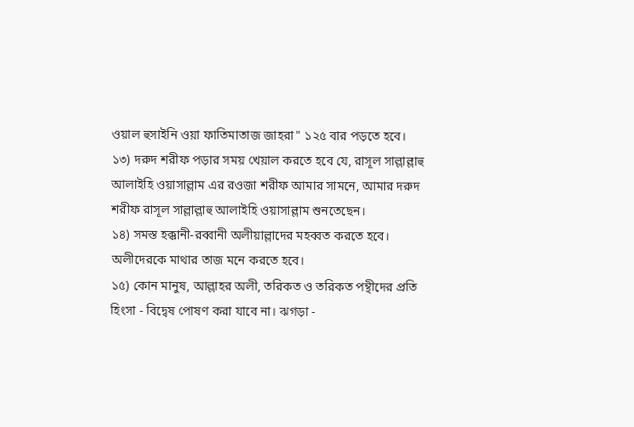ওয়াল হুসাইনি ওয়া ফাতিমাতাজ জাহরা" ১২৫ বার পড়তে হবে।
১৩) দরুদ শরীফ পড়ার সময় খেয়াল করতে হবে যে, রাসূল সাল্লাল্লাহু আলাইহি ওয়াসাল্লাম এর রওজা শরীফ আমার সামনে, আমার দরুদ শরীফ রাসূল সাল্লাল্লাহু আলাইহি ওয়াসাল্লাম শুনতেছেন।
১৪) সমস্ত হক্কানী-রব্বানী অলীয়াল্লাদের মহব্বত করতে হবে। অলীদেরকে মাথার তাজ মনে করতে হবে।
১৫) কোন মানুষ, আল্লাহর অলী, তরিকত ও তরিকত পন্থীদের প্রতি হিংসা - বিদ্বেষ পোষণ করা যাবে না। ঝগড়া -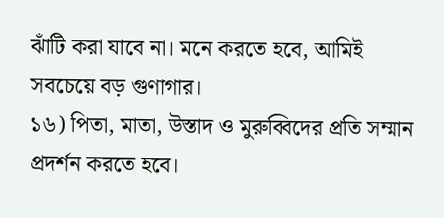ঝাঁটি করা যাবে না। মনে করতে হবে, আমিই সবচেয়ে বড় গুণাগার।
১৬) পিতা, মাতা, উস্তাদ ও মুরুব্বিদের প্রতি সম্মান প্রদর্শন করতে হবে।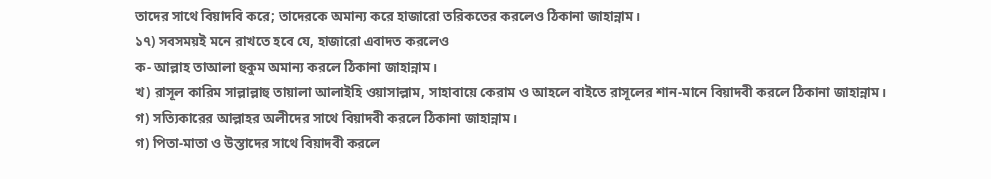তাদের সাথে বিয়াদবি করে; তাদেরকে অমান্য করে হাজারো তরিকতের করলেও ঠিকানা জাহান্নাম।
১৭) সবসময়ই মনে রাখতে হবে যে, হাজারো এবাদত করলেও
ক- আল্লাহ তাআলা হুকুম অমান্য করলে ঠিকানা জাহান্নাম।
খ) রাসূল কারিম সাল্লাল্লাহু তায়ালা আলাইহি ওয়াসাল্লাম, সাহাবায়ে কেরাম ও আহলে বাইতে রাসূলের শান-মানে বিয়াদবী করলে ঠিকানা জাহান্নাম।
গ) সত্যিকারের আল্লাহর অলীদের সাথে বিয়াদবী করলে ঠিকানা জাহান্নাম।
গ) পিতা-মাতা ও উস্তাদের সাথে বিয়াদবী করলে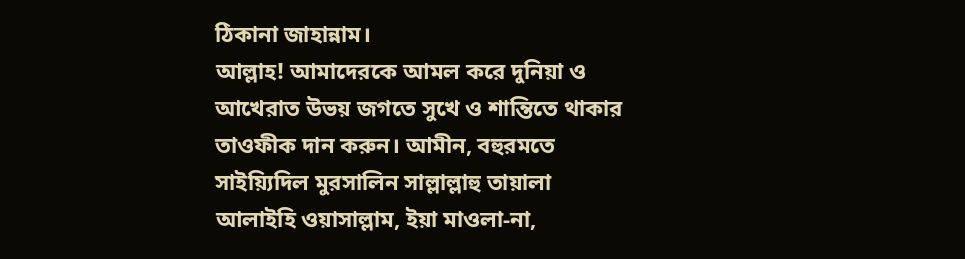ঠিকানা জাহান্নাম।
আল্লাহ! আমাদেরকে আমল করে দুনিয়া ও আখেরাত উভয় জগতে সুখে ও শান্তিতে থাকার তাওফীক দান করুন। আমীন, বহুরমতে সাইয়্যিদিল মুরসালিন সাল্লাল্লাহু তায়ালা আলাইহি ওয়াসাল্লাম, ইয়া মাওলা-না,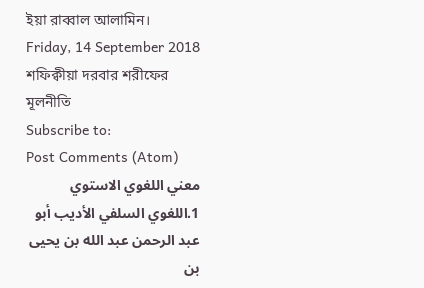ইয়া রাব্বাল আলামিন।
Friday, 14 September 2018
শফিক্বীয়া দরবার শরীফের মূলনীতি
Subscribe to:
Post Comments (Atom)
معني اللغوي الاستوي
1.اللغوي السلفي الأديب أبو عبد الرحمن عبد الله بن يحيى بن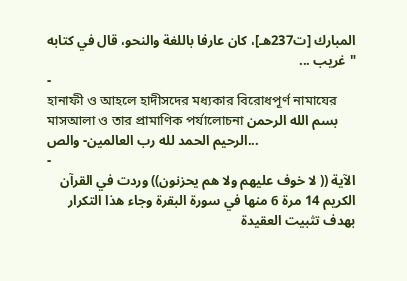المبارك [ت237هـ]، كان عارفا باللغة والنحو، قال في كتابه "غريب ...
-
হানাফী ও আহলে হাদীসদের মধ্যকার বিরোধপূর্ণ নামাযের মাসআলা ও তার প্রামাণিক পর্যালোচনা بسم الله الرحمن الرحيم الحمد لله رب العالمين- والص...
-
الآية (( لا خوف عليهم ولا هم يحزنون)) وردت في القرآن الكريم 14 مرة 6 منها في سورة البقرة وجاء هذا التكرار بهدف تثبيت العقيدة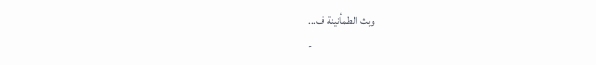وبث الطمأنينة ف...
-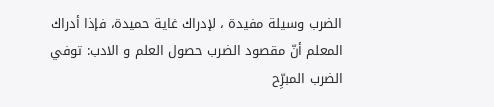الضرب وسيلة مفيدة ، لإدراك غاية حميدة، فإذا أدراك المعلم أنّ مقصود الضرب حصول العلم و الادب: توفي الضرب المبرِّح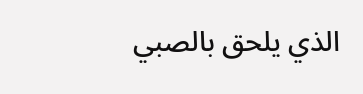الذي يلحق بالصبي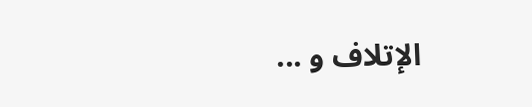الإتلاف و ...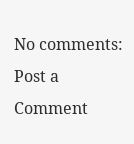No comments:
Post a Comment